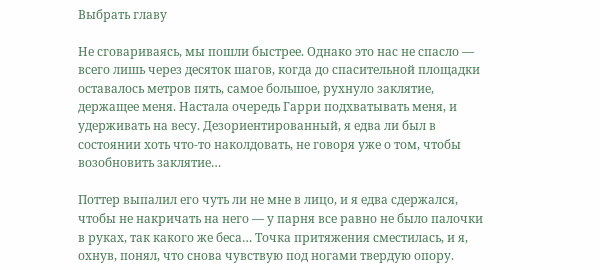Выбрать главу

Не сговариваясь, мы пошли быстрее. Однако это нас не спасло — всего лишь через десяток шагов, когда до спасительной площадки оставалось метров пять, самое большое, рухнуло заклятие, держащее меня. Настала очередь Гарри подхватывать меня, и удерживать на весу. Дезориентированный, я едва ли был в состоянии хоть что-то наколдовать, не говоря уже о том, чтобы возобновить заклятие…

Поттер выпалил его чуть ли не мне в лицо, и я едва сдержался, чтобы не накричать на него — у парня все равно не было палочки в руках, так какого же беса… Точка притяжения сместилась, и я, охнув, понял, что снова чувствую под ногами твердую опору.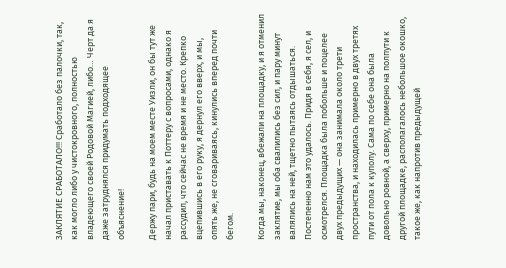ЗАКЛЯТИЕ СРАБОТАЛО!!! Сработало без палочки, так, как могло либо у чистокровного, полностью владеющего своей Родовой Магией, либо… Черт да я даже затруднялся придумать подходящее объяснение!

Держу пари, будь на моем месте Уизли, он бы тут же начал приставать к Поттеру с вопросами, однако я рассудил, что сейчас не время и не место. Крепко вцепившись в его руку, я дернул его вверх, и мы, опять же, не сговариваясь, кинулись вперед почти бегом.

Когда мы, наконец, вбежали на площадку, и я отменил заклятие, мы оба свалились без сил, и пару минут валялись на ней, тщетно пытаясь отдышаться. Постепенно нам это удалось. Придя в себя, я сел, и осмотрелся. Площадка была побольше и поцелее двух предыдущих — она занимала около трети пространства, и находилась примерно в двух третях пути от пола к куполу. Сама по себе она была довольно ровной, а сверху, примерно на полпути к другой площадке, располагалось небольшое окошко, такое же, как напротив предыдущей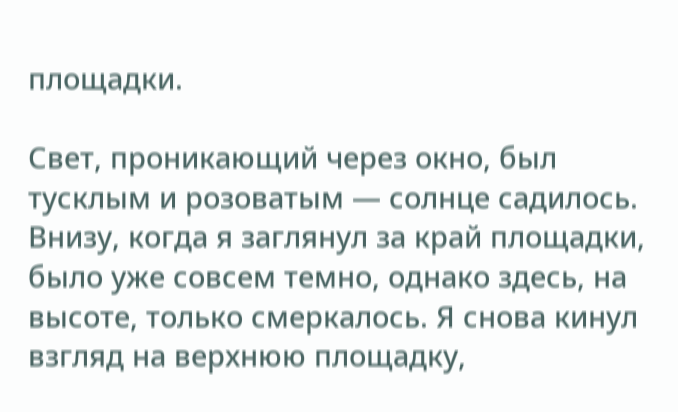площадки.

Свет, проникающий через окно, был тусклым и розоватым — солнце садилось. Внизу, когда я заглянул за край площадки, было уже совсем темно, однако здесь, на высоте, только смеркалось. Я снова кинул взгляд на верхнюю площадку,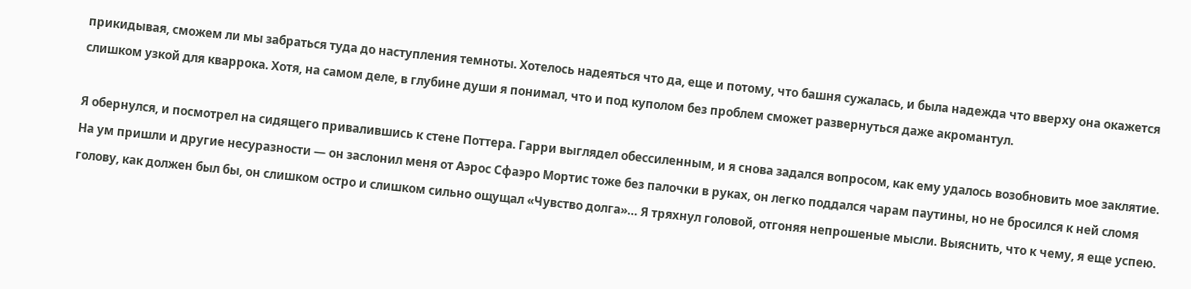прикидывая, сможем ли мы забраться туда до наступления темноты. Хотелось надеяться что да, еще и потому, что башня сужалась, и была надежда что вверху она окажется слишком узкой для кваррока. Хотя, на самом деле, в глубине души я понимал, что и под куполом без проблем сможет развернуться даже акромантул.

Я обернулся, и посмотрел на сидящего привалившись к стене Поттера. Гарри выглядел обессиленным, и я снова задался вопросом, как ему удалось возобновить мое заклятие. На ум пришли и другие несуразности — он заслонил меня от Аэрос Сфаэро Мортис тоже без палочки в руках, он легко поддался чарам паутины, но не бросился к ней сломя голову, как должен был бы, он слишком остро и слишком сильно ощущал «Чувство долга»… Я тряхнул головой, отгоняя непрошеные мысли. Выяснить, что к чему, я еще успею.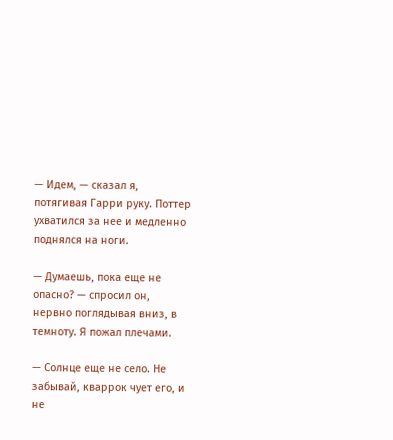— Идем, — сказал я, потягивая Гарри руку. Поттер ухватился за нее и медленно поднялся на ноги.

— Думаешь, пока еще не опасно? — спросил он, нервно поглядывая вниз, в темноту. Я пожал плечами.

— Солнце еще не село. Не забывай, кваррок чует его, и не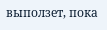выползет, пока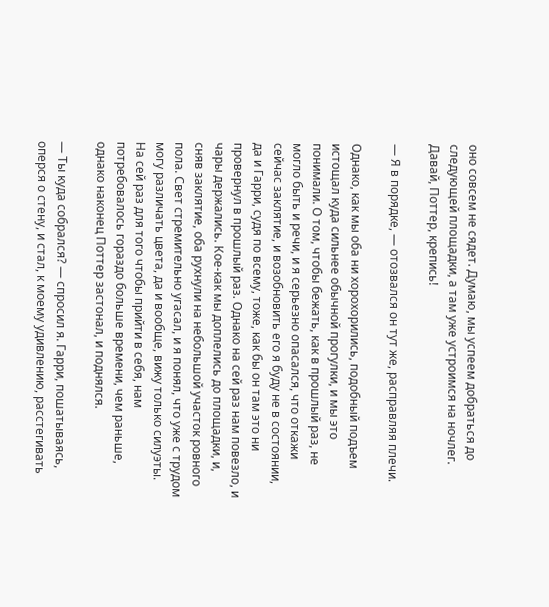оно совсем не сядет. Думаю, мы успеем добраться до следующей площадки, а там уже устроимся на ночлег. Давай, Поттер, крепись!

— Я в порядке, — отозвался он тут же, расправляя плечи.

Однако, как мы оба ни хорохорились, подобный подъем истощал куда сильнее обычной прогулки, и мы это понимали. О том, чтобы бежать, как в прошлый раз, не могло быть и речи, и я серьезно опасался, что откажи сейчас заклятие, и возобновить его я буду не в состоянии, да и Гарри, судя по всему, тоже, как бы он там это ни провернул в прошлый раз. Однако на сей раз нам повезло, и чары держались. Кое-как мы доплелись до площадки, и, сняв заклятие, оба рухнули на небольшой участок ровного пола. Свет стремительно угасал, и я понял, что уже с трудом могу различать цвета, да и вообще, вижу только силуэты. На сей раз для того чтобы прийти в себя, нам потребовалось гораздо больше времени, чем раньше, однако наконец Поттер застонал, и поднялся.

— Ты куда собрался? — спросил я. Гарри, пошатываясь, оперся о стену, и стал, к моему удивлению, расстегивать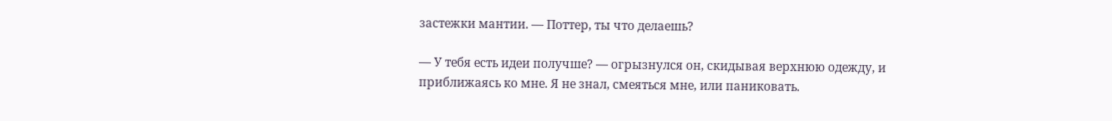застежки мантии. — Поттер, ты что делаешь?

— У тебя есть идеи получше? — огрызнулся он, скидывая верхнюю одежду, и приближаясь ко мне. Я не знал, смеяться мне, или паниковать.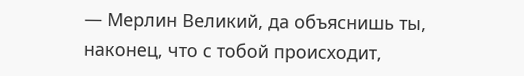— Мерлин Великий, да объяснишь ты, наконец, что с тобой происходит,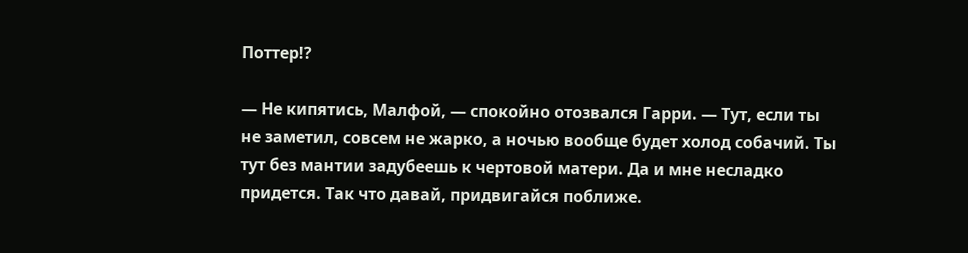Поттер!?

— Не кипятись, Малфой, — спокойно отозвался Гарри. — Тут, если ты не заметил, совсем не жарко, а ночью вообще будет холод собачий. Ты тут без мантии задубеешь к чертовой матери. Да и мне несладко придется. Так что давай, придвигайся поближе.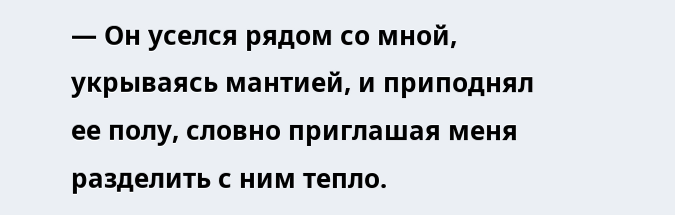— Он уселся рядом со мной, укрываясь мантией, и приподнял ее полу, словно приглашая меня разделить с ним тепло.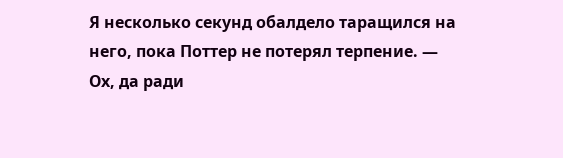Я несколько секунд обалдело таращился на него, пока Поттер не потерял терпение. — Ох, да ради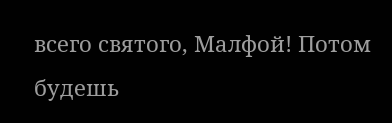всего святого, Малфой! Потом будешь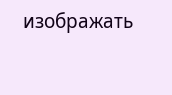изображать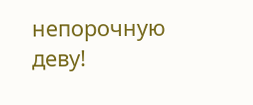непорочную деву!